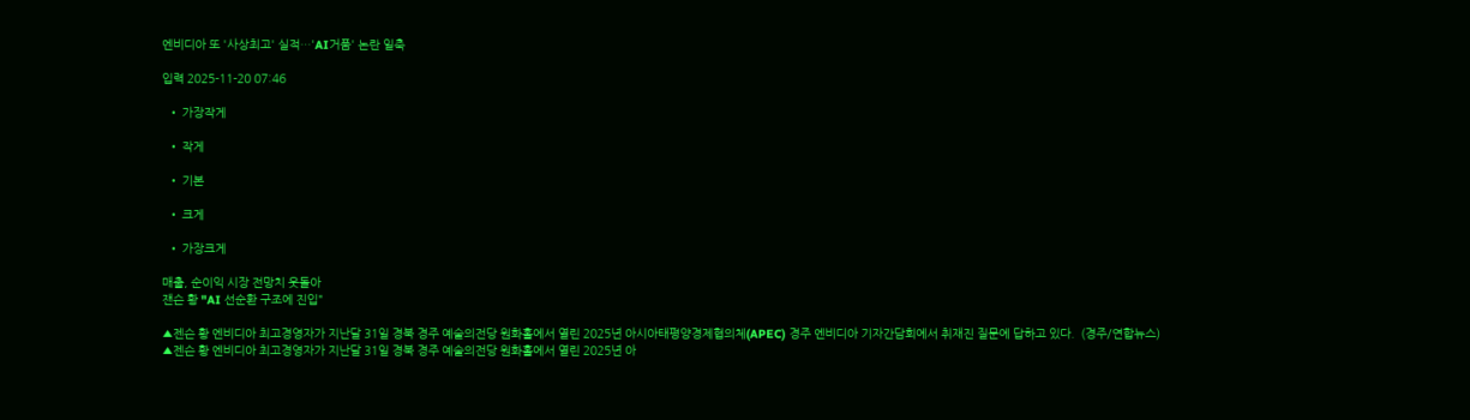엔비디아 또 '사상최고' 실적…'AI거품' 논란 일축

입력 2025-11-20 07:46

  • 가장작게

  • 작게

  • 기본

  • 크게

  • 가장크게

매출, 순이익 시장 전망치 웃돌아
잰슨 황 "AI 선순환 구조에 진입"

▲젠슨 황 엔비디아 최고경영자가 지난달 31일 경북 경주 예술의전당 원화홀에서 열린 2025년 아시아태평양경제협의체(APEC) 경주 엔비디아 기자간담회에서 취재진 질문에 답하고 있다.  (경주/연합뉴스)
▲젠슨 황 엔비디아 최고경영자가 지난달 31일 경북 경주 예술의전당 원화홀에서 열린 2025년 아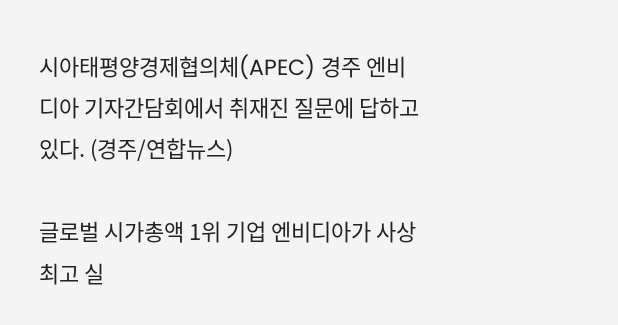시아태평양경제협의체(APEC) 경주 엔비디아 기자간담회에서 취재진 질문에 답하고 있다. (경주/연합뉴스)

글로벌 시가총액 1위 기업 엔비디아가 사상 최고 실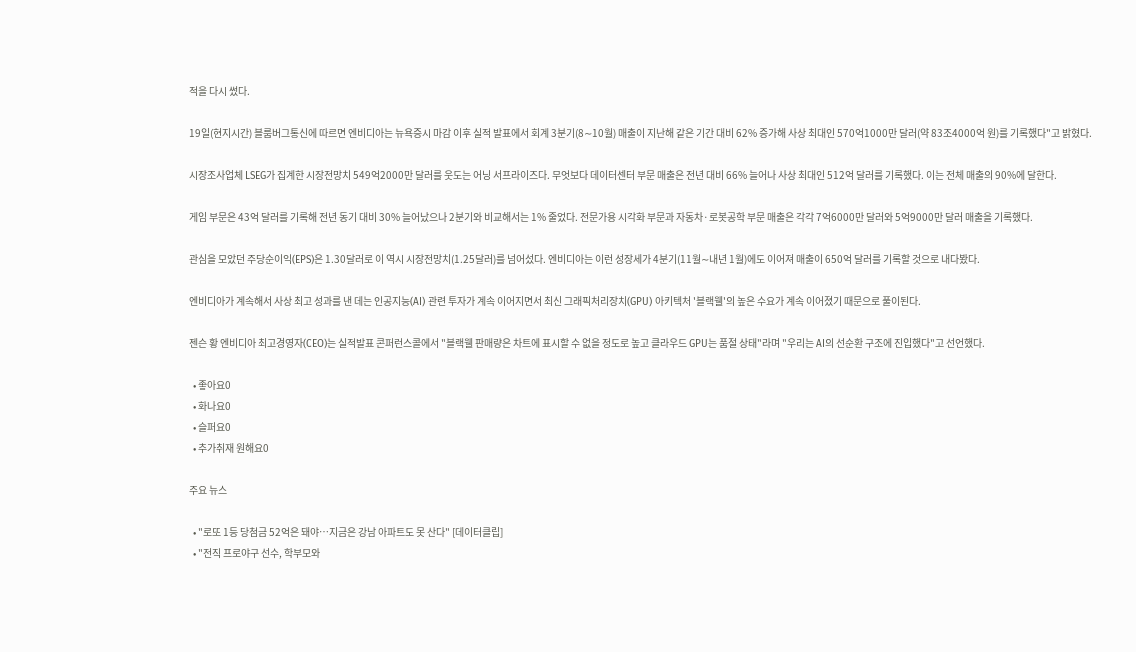적을 다시 썼다.

19일(현지시간) 블룸버그통신에 따르면 엔비디아는 뉴욕증시 마감 이후 실적 발표에서 회계 3분기(8∼10월) 매출이 지난해 같은 기간 대비 62% 증가해 사상 최대인 570억1000만 달러(약 83조4000억 원)를 기록했다"고 밝혔다.

시장조사업체 LSEG가 집계한 시장전망치 549억2000만 달러를 웃도는 어닝 서프라이즈다. 무엇보다 데이터센터 부문 매출은 전년 대비 66% 늘어나 사상 최대인 512억 달러를 기록했다. 이는 전체 매출의 90%에 달한다.

게임 부문은 43억 달러를 기록해 전년 동기 대비 30% 늘어났으나 2분기와 비교해서는 1% 줄었다. 전문가용 시각화 부문과 자동차·로봇공학 부문 매출은 각각 7억6000만 달러와 5억9000만 달러 매출을 기록했다.

관심을 모았던 주당순이익(EPS)은 1.30달러로 이 역시 시장전망치(1.25달러)를 넘어섰다. 엔비디아는 이런 성장세가 4분기(11월∼내년 1월)에도 이어져 매출이 650억 달러를 기록할 것으로 내다봤다.

엔비디아가 계속해서 사상 최고 성과를 낸 데는 인공지능(AI) 관련 투자가 계속 이어지면서 최신 그래픽처리장치(GPU) 아키텍처 '블랙웰'의 높은 수요가 계속 이어졌기 때문으로 풀이된다.

젠슨 황 엔비디아 최고경영자(CEO)는 실적발표 콘퍼런스콜에서 "블랙웰 판매량은 차트에 표시할 수 없을 정도로 높고 클라우드 GPU는 품절 상태"라며 "우리는 AI의 선순환 구조에 진입했다"고 선언했다.

  • 좋아요0
  • 화나요0
  • 슬퍼요0
  • 추가취재 원해요0

주요 뉴스

  • "로또 1등 당첨금 52억은 돼야…지금은 강남 아파트도 못 산다" [데이터클립]
  • "전직 프로야구 선수, 학부모와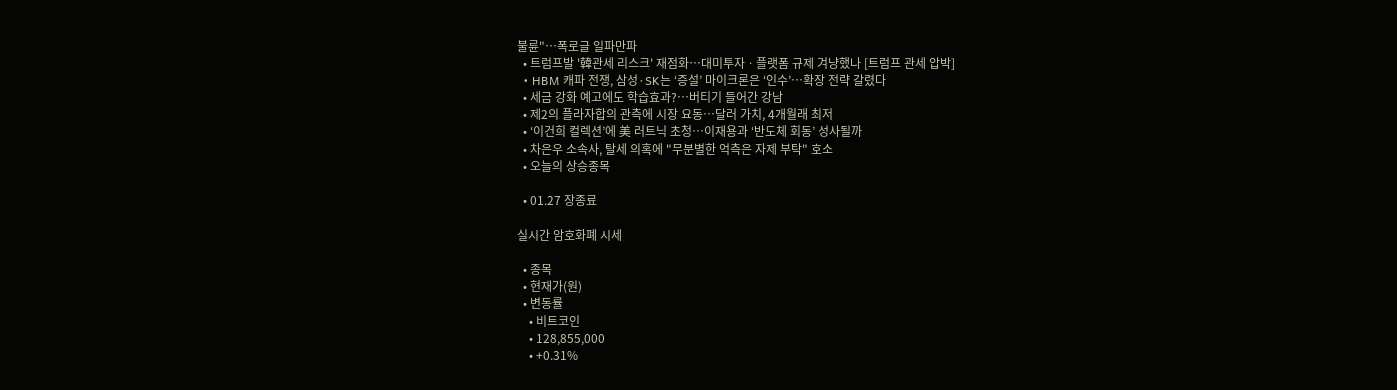불륜"…폭로글 일파만파
  • 트럼프발 '韓관세 리스크' 재점화⋯대미투자ㆍ플랫폼 규제 겨냥했나 [트럼프 관세 압박]
  • HBM 캐파 전쟁, 삼성·SK는 ‘증설’ 마이크론은 ‘인수’…확장 전략 갈렸다
  • 세금 강화 예고에도 학습효과?…버티기 들어간 강남
  • 제2의 플라자합의 관측에 시장 요동…달러 가치, 4개월래 최저
  • ‘이건희 컬렉션’에 美 러트닉 초청⋯이재용과 ‘반도체 회동’ 성사될까
  • 차은우 소속사, 탈세 의혹에 "무분별한 억측은 자제 부탁" 호소
  • 오늘의 상승종목

  • 01.27 장종료

실시간 암호화폐 시세

  • 종목
  • 현재가(원)
  • 변동률
    • 비트코인
    • 128,855,000
    • +0.31%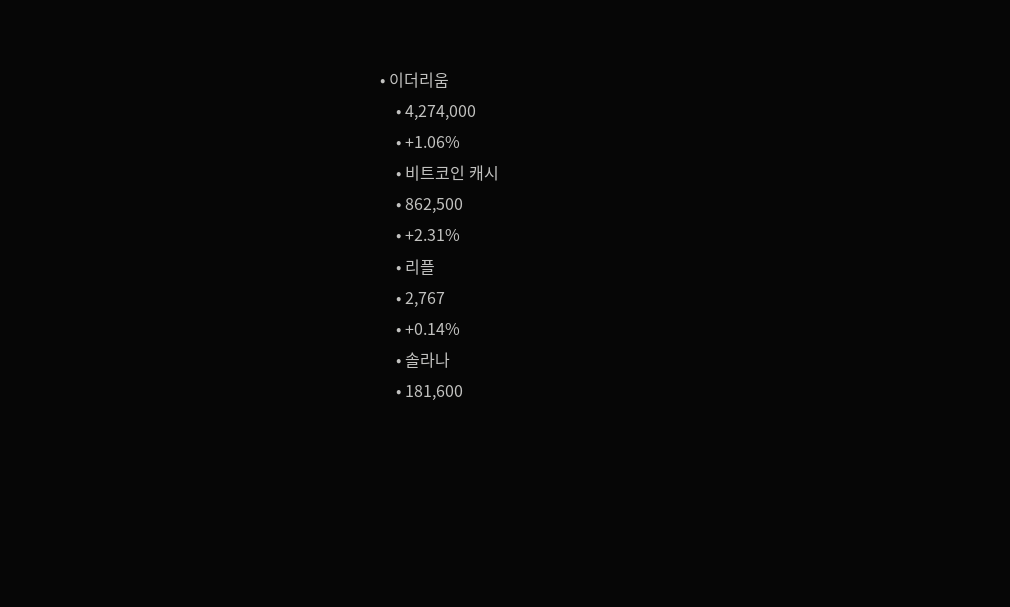• 이더리움
    • 4,274,000
    • +1.06%
    • 비트코인 캐시
    • 862,500
    • +2.31%
    • 리플
    • 2,767
    • +0.14%
    • 솔라나
    • 181,600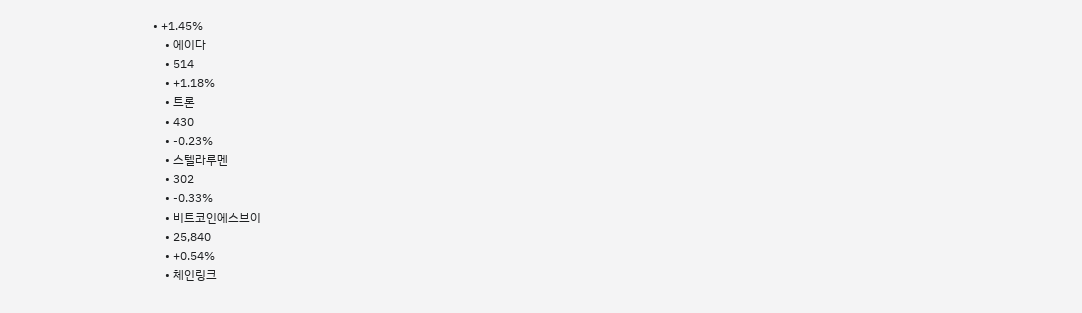• +1.45%
    • 에이다
    • 514
    • +1.18%
    • 트론
    • 430
    • -0.23%
    • 스텔라루멘
    • 302
    • -0.33%
    • 비트코인에스브이
    • 25,840
    • +0.54%
    • 체인링크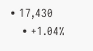• 17,430
    • +1.04%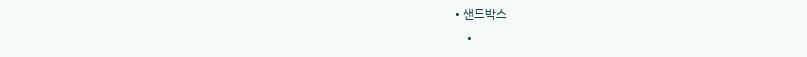• 샌드박스
    •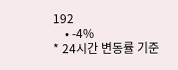192
    • -4%
* 24시간 변동률 기준